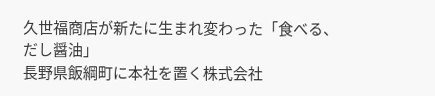久世福商店が新たに生まれ変わった「食べる、だし醤油」
長野県飯綱町に本社を置く株式会社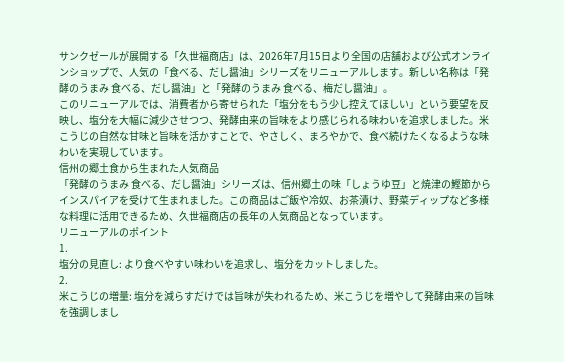サンクゼールが展開する「久世福商店」は、2026年7月15日より全国の店舗および公式オンラインショップで、人気の「食べる、だし醤油」シリーズをリニューアルします。新しい名称は「発酵のうまみ 食べる、だし醤油」と「発酵のうまみ 食べる、梅だし醤油」。
このリニューアルでは、消費者から寄せられた「塩分をもう少し控えてほしい」という要望を反映し、塩分を大幅に減少させつつ、発酵由来の旨味をより感じられる味わいを追求しました。米こうじの自然な甘味と旨味を活かすことで、やさしく、まろやかで、食べ続けたくなるような味わいを実現しています。
信州の郷土食から生まれた人気商品
「発酵のうまみ 食べる、だし醤油」シリーズは、信州郷土の味「しょうゆ豆」と焼津の鰹節からインスパイアを受けて生まれました。この商品はご飯や冷奴、お茶漬け、野菜ディップなど多様な料理に活用できるため、久世福商店の長年の人気商品となっています。
リニューアルのポイント
1.
塩分の見直し: より食べやすい味わいを追求し、塩分をカットしました。
2.
米こうじの増量: 塩分を減らすだけでは旨味が失われるため、米こうじを増やして発酵由来の旨味を強調しまし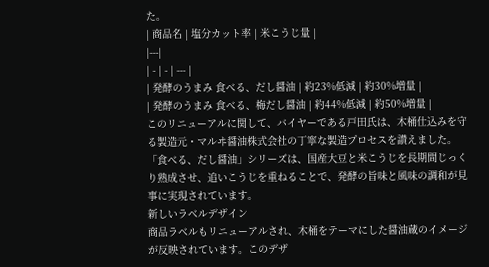た。
| 商品名 | 塩分カット率 | 米こうじ量 |
|---|
| - | - | --- |
| 発酵のうまみ 食べる、だし醤油 | 約23%低減 | 約30%増量 |
| 発酵のうまみ 食べる、梅だし醤油 | 約44%低減 | 約50%増量 |
このリニューアルに関して、バイヤーである戸田氏は、木桶仕込みを守る製造元・マルヰ醤油株式会社の丁寧な製造プロセスを讃えました。「食べる、だし醤油」シリーズは、国産大豆と米こうじを長期間じっくり熟成させ、追いこうじを重ねることで、発酵の旨味と風味の調和が見事に実現されています。
新しいラベルデザイン
商品ラベルもリニューアルされ、木桶をテーマにした醤油蔵のイメージが反映されています。このデザ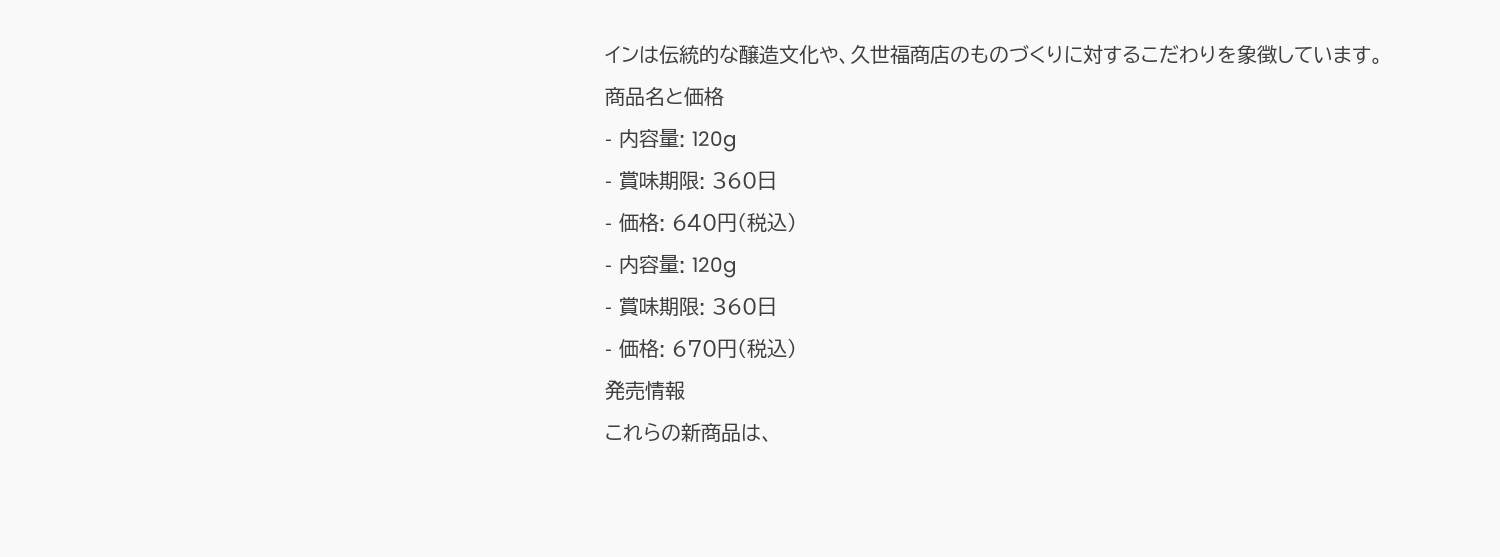インは伝統的な醸造文化や、久世福商店のものづくりに対するこだわりを象徴しています。
商品名と価格
- 内容量: 120g
- 賞味期限: 360日
- 価格: 640円(税込)
- 内容量: 120g
- 賞味期限: 360日
- 価格: 670円(税込)
発売情報
これらの新商品は、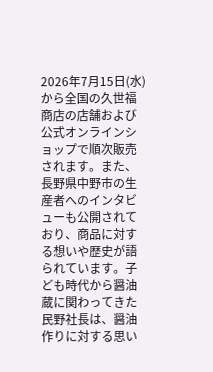2026年7月15日(水)から全国の久世福商店の店舗および公式オンラインショップで順次販売されます。また、長野県中野市の生産者へのインタビューも公開されており、商品に対する想いや歴史が語られています。子ども時代から醤油蔵に関わってきた民野社長は、醤油作りに対する思い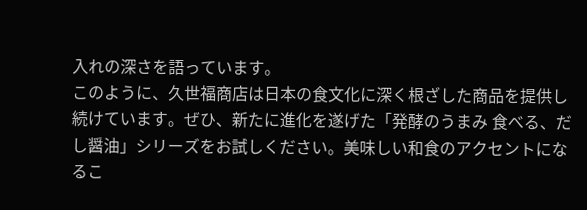入れの深さを語っています。
このように、久世福商店は日本の食文化に深く根ざした商品を提供し続けています。ぜひ、新たに進化を遂げた「発酵のうまみ 食べる、だし醤油」シリーズをお試しください。美味しい和食のアクセントになるこ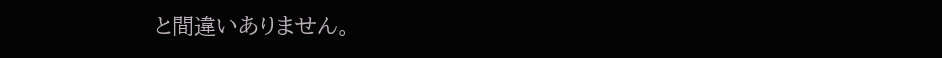と間違いありません。